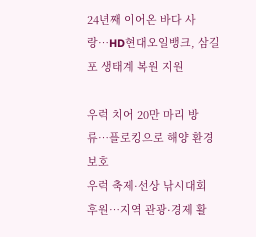24년째 이어온 바다 사랑…HD현대오일뱅크, 삼길포 생태계 복원 지원

우럭 치어 20만 마리 방류…플로킹으로 해양 환경 보호
우럭 축제·선상 낚시대회 후원…지역 관광·경제 활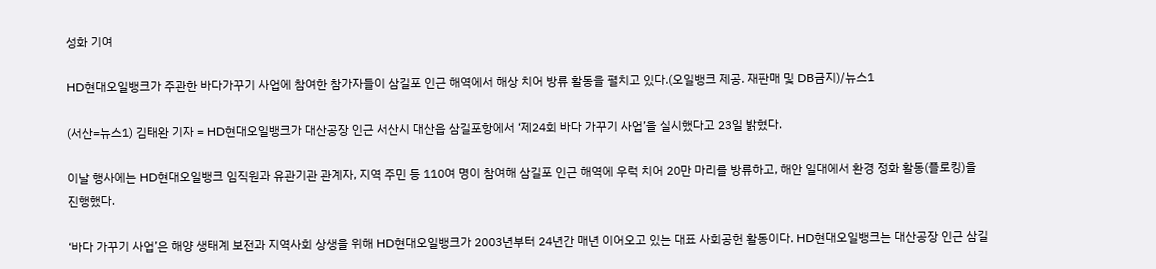성화 기여

HD현대오일뱅크가 주관한 바다가꾸기 사업에 참여한 참가자들이 삼길포 인근 해역에서 해상 치어 방류 활동을 펼치고 있다.(오일뱅크 제공. 재판매 및 DB금지)/뉴스1

(서산=뉴스1) 김태완 기자 = HD현대오일뱅크가 대산공장 인근 서산시 대산읍 삼길포항에서 ‘제24회 바다 가꾸기 사업’을 실시했다고 23일 밝혔다.

이날 행사에는 HD현대오일뱅크 임직원과 유관기관 관계자, 지역 주민 등 110여 명이 참여해 삼길포 인근 해역에 우럭 치어 20만 마리를 방류하고, 해안 일대에서 환경 정화 활동(플로킹)을 진행했다.

‘바다 가꾸기 사업’은 해양 생태계 보전과 지역사회 상생을 위해 HD현대오일뱅크가 2003년부터 24년간 매년 이어오고 있는 대표 사회공헌 활동이다. HD현대오일뱅크는 대산공장 인근 삼길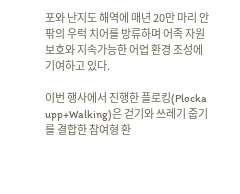포와 난지도 해역에 매년 20만 마리 안팎의 우럭 치어를 방류하며 어족 자원 보호와 지속가능한 어업 환경 조성에 기여하고 있다.

이번 행사에서 진행한 플로킹(Plocka upp+Walking)은 걷기와 쓰레기 줍기를 결합한 참여형 환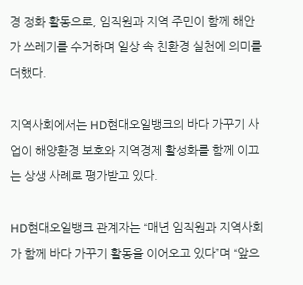경 정화 활동으로, 임직원과 지역 주민이 함께 해안가 쓰레기를 수거하며 일상 속 친환경 실천에 의미를 더했다.

지역사회에서는 HD현대오일뱅크의 바다 가꾸기 사업이 해양환경 보호와 지역경제 활성화를 함께 이끄는 상생 사례로 평가받고 있다.

HD현대오일뱅크 관계자는 “매년 임직원과 지역사회가 함께 바다 가꾸기 활동을 이어오고 있다”며 “앞으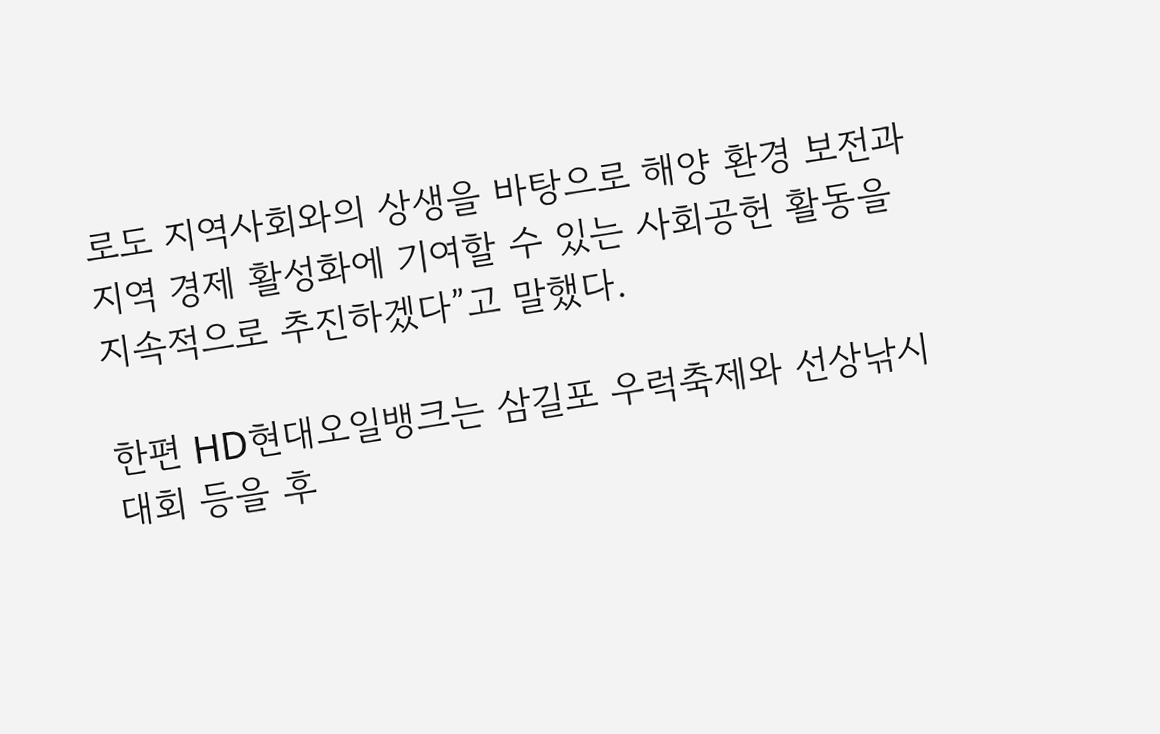로도 지역사회와의 상생을 바탕으로 해양 환경 보전과 지역 경제 활성화에 기여할 수 있는 사회공헌 활동을 지속적으로 추진하겠다”고 말했다.

한편 HD현대오일뱅크는 삼길포 우럭축제와 선상낚시대회 등을 후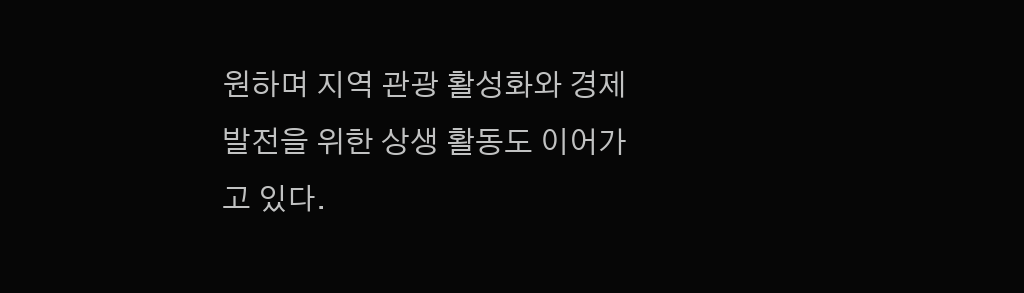원하며 지역 관광 활성화와 경제 발전을 위한 상생 활동도 이어가고 있다.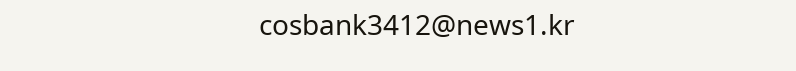cosbank3412@news1.kr